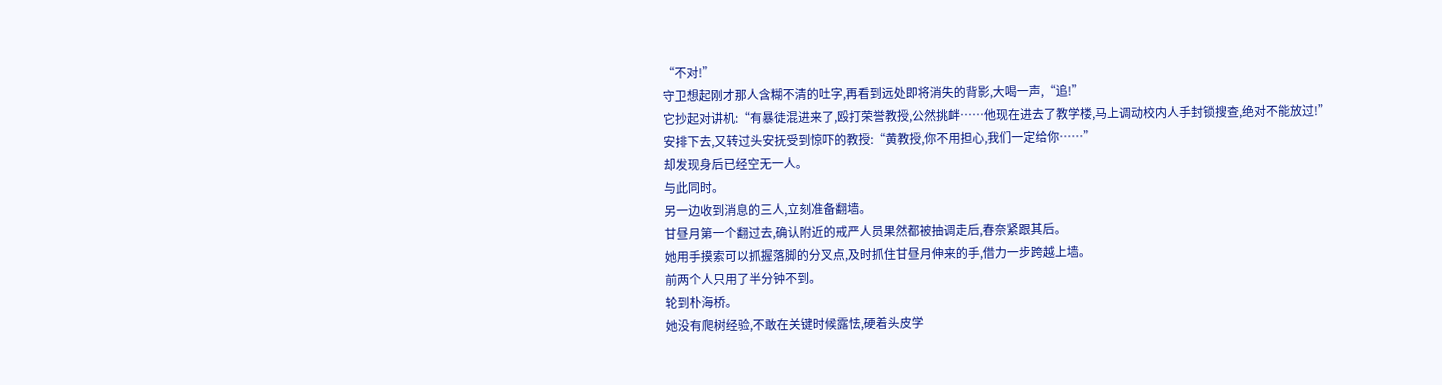“不对!”
守卫想起刚才那人含糊不清的吐字,再看到远处即将消失的背影,大喝一声,“追!”
它抄起对讲机:“有暴徒混进来了,殴打荣誉教授,公然挑衅……他现在进去了教学楼,马上调动校内人手封锁搜查,绝对不能放过!”
安排下去,又转过头安抚受到惊吓的教授:“黄教授,你不用担心,我们一定给你……”
却发现身后已经空无一人。
与此同时。
另一边收到消息的三人,立刻准备翻墙。
甘昼月第一个翻过去,确认附近的戒严人员果然都被抽调走后,春奈紧跟其后。
她用手摸索可以抓握落脚的分叉点,及时抓住甘昼月伸来的手,借力一步跨越上墙。
前两个人只用了半分钟不到。
轮到朴海桥。
她没有爬树经验,不敢在关键时候露怯,硬着头皮学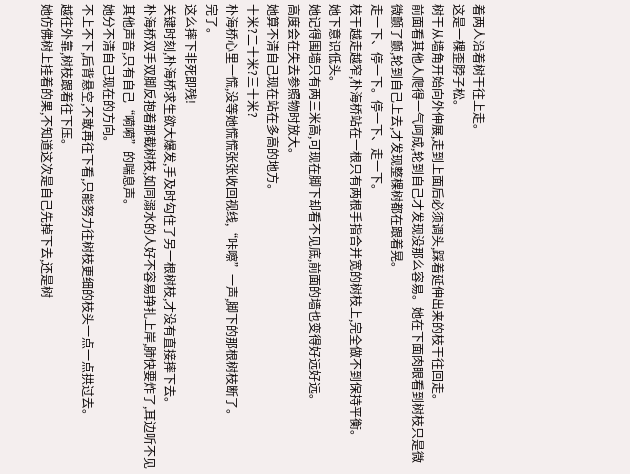着两人沿着树干往上走。
这是一棵歪脖子松。
树干从墙角开始向外伸展,走到上面后必须调头,踩着延伸出来的枝干往回走。
前面看其他人爬得一气呵成,轮到自己才发现没那么容易。她在下面肉眼看到树枝只是微微颤了颤,轮到自己上去,才发现整棵树都在跟着晃。
走一下、停一下。停一下、走一下。
枝干越走越窄,朴海桥站在一根只有两根手指合并宽的树枝上,完全做不到保持平衡。
她下意识低头。
她记得围墙只有两三米高,可现在脚下却看不见底,前面的墙也变得好远好远。
高度会在失去参照物时放大。
她算不清自己现在站在多高的地方。
十米?二十米?三十米?
朴海桥心里一慌,没等她慌慌张张收回视线,“咔嚓”一声,脚下的那根树枝断了。
完了。
这么摔下非死即残!
关键时刻,朴海桥求生欲大爆发,手及时勾住了另一根树枝,才没有直接摔下去。
朴海桥双手双脚反抱着那截树枝,如同溺水的人好不容易挣扎上岸,肺快要炸了,耳边听不见其他声音,只有自己“嗬嗬”的喘息声。
她分不清自己现在的方向。
不上不下,后背悬空,不敢再往下看,只能努力往树枝更细的枝头一点一点拱过去。
越往外靠,树枝跟着往下压。
她仿佛树上挂着的果,不知道这次是自己先掉下去,还是树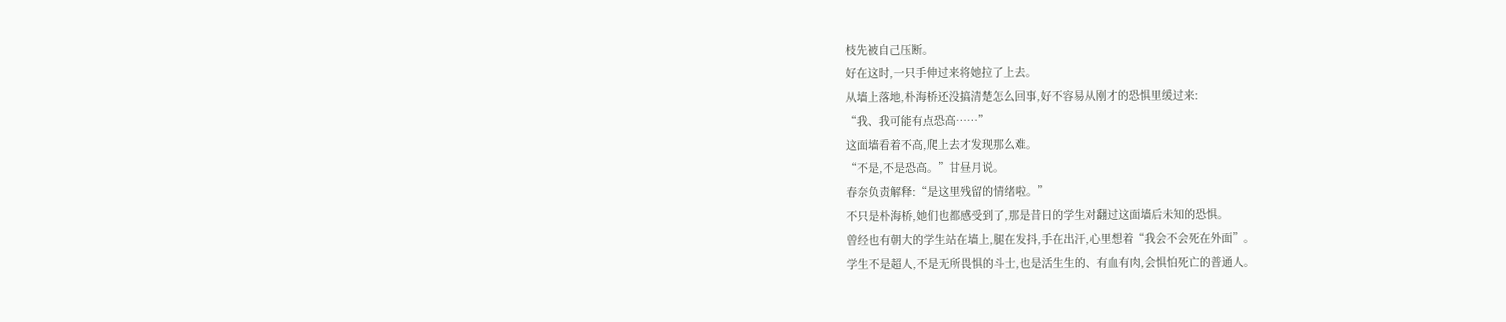枝先被自己压断。
好在这时,一只手伸过来将她拉了上去。
从墙上落地,朴海桥还没搞清楚怎么回事,好不容易从刚才的恐惧里缓过来:
“我、我可能有点恐高……”
这面墙看着不高,爬上去才发现那么难。
“不是,不是恐高。”甘昼月说。
春奈负责解释:“是这里残留的情绪啦。”
不只是朴海桥,她们也都感受到了,那是昔日的学生对翻过这面墙后未知的恐惧。
曾经也有朝大的学生站在墙上,腿在发抖,手在出汗,心里想着“我会不会死在外面”。
学生不是超人,不是无所畏惧的斗士,也是活生生的、有血有肉,会惧怕死亡的普通人。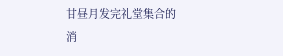甘昼月发完礼堂集合的消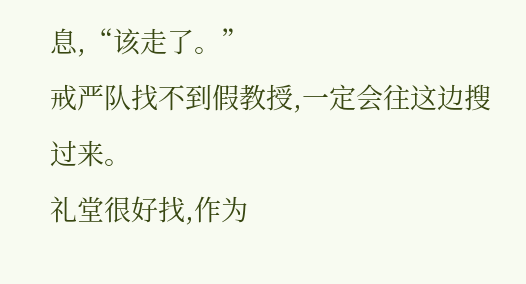息,“该走了。”
戒严队找不到假教授,一定会往这边搜过来。
礼堂很好找,作为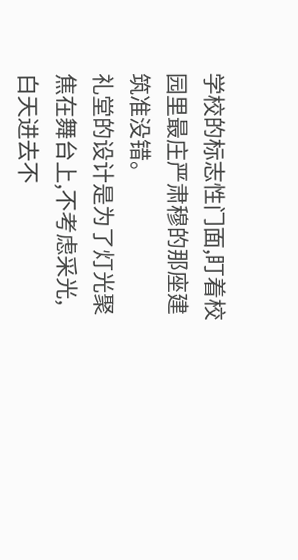学校的标志性门面,盯着校园里最庄严肃穆的那座建筑准没错。
礼堂的设计是为了灯光聚焦在舞台上,不考虑采光,白天进去不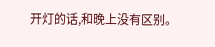开灯的话,和晚上没有区别。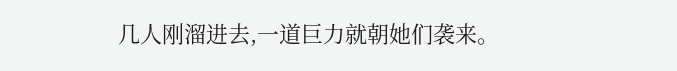几人刚溜进去,一道巨力就朝她们袭来。